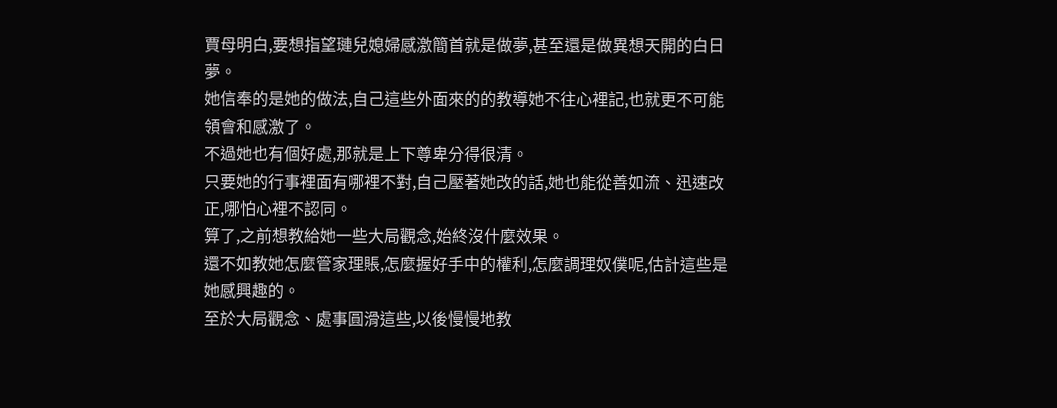賈母明白,要想指望璉兒媳婦感激簡首就是做夢,甚至還是做異想天開的白日夢。
她信奉的是她的做法,自己這些外面來的的教導她不往心裡記,也就更不可能領會和感激了。
不過她也有個好處,那就是上下尊卑分得很清。
只要她的行事裡面有哪裡不對,自己壓著她改的話,她也能從善如流、迅速改正,哪怕心裡不認同。
算了,之前想教給她一些大局觀念,始終沒什麼效果。
還不如教她怎麼管家理賬,怎麼握好手中的權利,怎麼調理奴僕呢,估計這些是她感興趣的。
至於大局觀念、處事圓滑這些,以後慢慢地教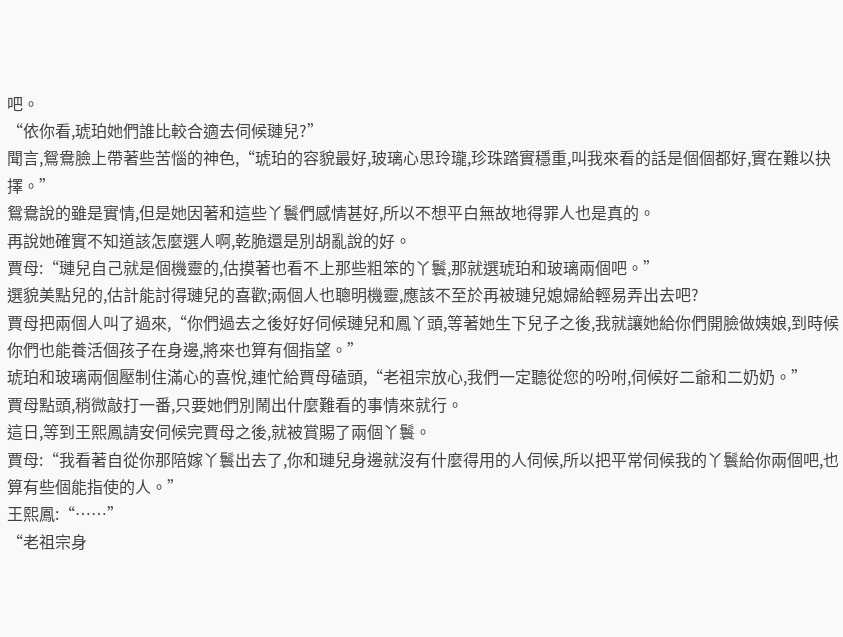吧。
“依你看,琥珀她們誰比較合適去伺候璉兒?”
聞言,鴛鴦臉上帶著些苦惱的神色,“琥珀的容貌最好,玻璃心思玲瓏,珍珠踏實穩重,叫我來看的話是個個都好,實在難以抉擇。”
鴛鴦說的雖是實情,但是她因著和這些丫鬟們感情甚好,所以不想平白無故地得罪人也是真的。
再說她確實不知道該怎麼選人啊,乾脆還是別胡亂說的好。
賈母:“璉兒自己就是個機靈的,估摸著也看不上那些粗笨的丫鬟,那就選琥珀和玻璃兩個吧。”
選貌美點兒的,估計能討得璉兒的喜歡;兩個人也聰明機靈,應該不至於再被璉兒媳婦給輕易弄出去吧?
賈母把兩個人叫了過來,“你們過去之後好好伺候璉兒和鳳丫頭,等著她生下兒子之後,我就讓她給你們開臉做姨娘,到時候你們也能養活個孩子在身邊,將來也算有個指望。”
琥珀和玻璃兩個壓制住滿心的喜悅,連忙給賈母磕頭,“老祖宗放心,我們一定聽從您的吩咐,伺候好二爺和二奶奶。”
賈母點頭,稍微敲打一番,只要她們別鬧出什麼難看的事情來就行。
這日,等到王熙鳳請安伺候完賈母之後,就被賞賜了兩個丫鬟。
賈母:“我看著自從你那陪嫁丫鬟出去了,你和璉兒身邊就沒有什麼得用的人伺候,所以把平常伺候我的丫鬟給你兩個吧,也算有些個能指使的人。”
王熙鳳:“……”
“老祖宗身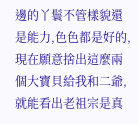邊的丫鬟不管樣貌還是能力,色色都是好的,現在願意捨出這麼兩個大寶貝給我和二爺,就能看出老祖宗是真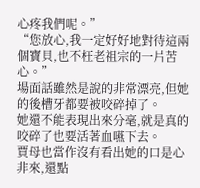心疼我們呢。”
“您放心,我一定好好地對待這兩個寶貝,也不枉老祖宗的一片苦心。”
場面話雖然是說的非常漂亮,但她的後槽牙都要被咬碎掉了。
她還不能表現出來分毫,就是真的咬碎了也要活著血嚥下去。
賈母也當作沒有看出她的口是心非來,還點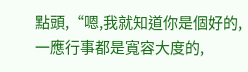點頭,“嗯,我就知道你是個好的,一應行事都是寬容大度的,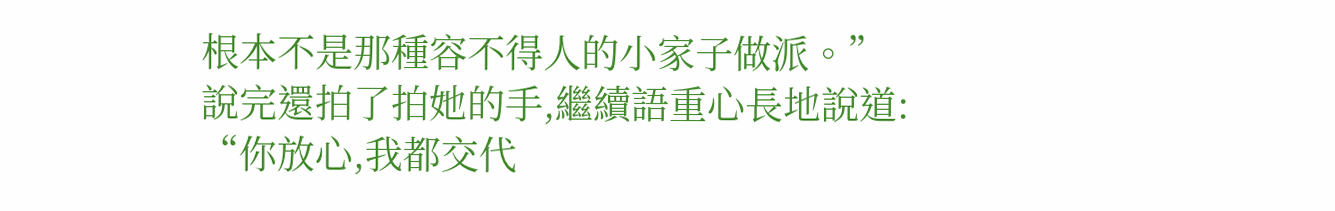根本不是那種容不得人的小家子做派。”
說完還拍了拍她的手,繼續語重心長地說道:
“你放心,我都交代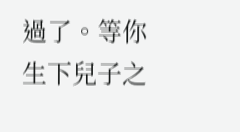過了。等你生下兒子之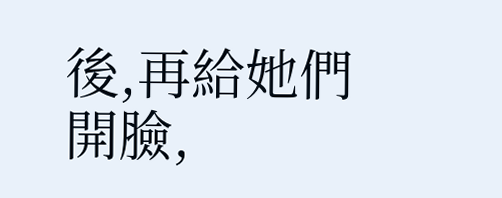後,再給她們開臉,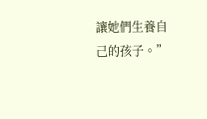讓她們生養自己的孩子。”